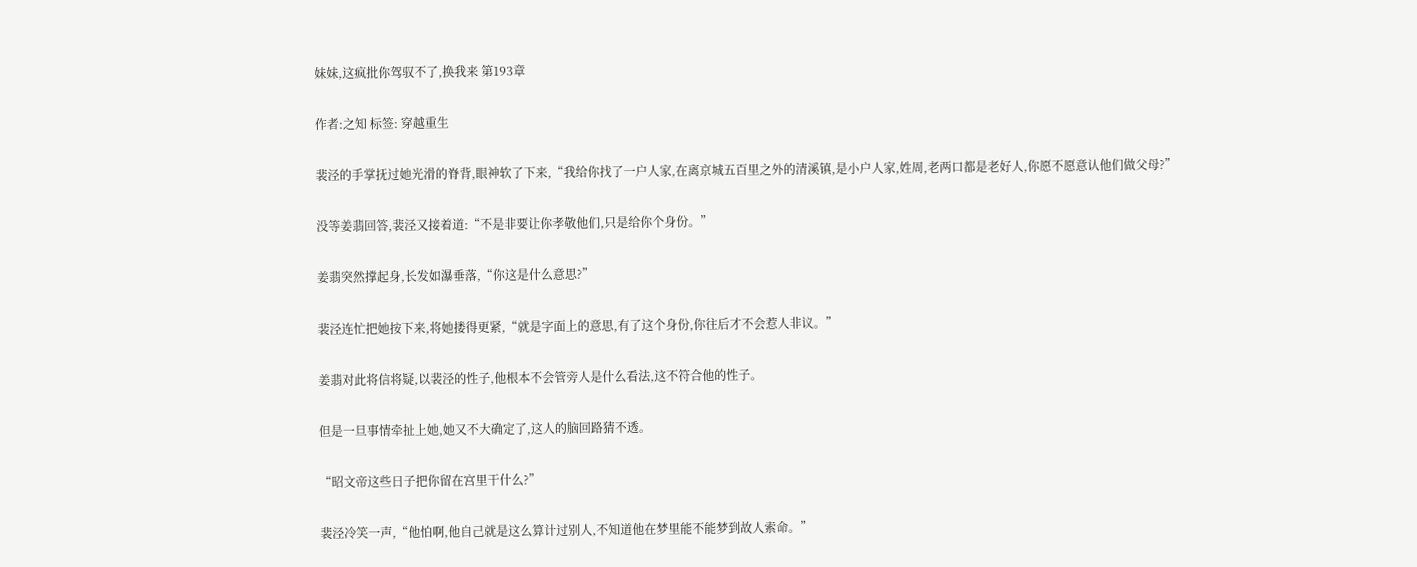妹妹,这疯批你驾驭不了,换我来 第193章

作者:之知 标签: 穿越重生

裴泾的手掌抚过她光滑的脊背,眼神软了下来,“我给你找了一户人家,在离京城五百里之外的清溪镇,是小户人家,姓周,老两口都是老好人,你愿不愿意认他们做父母?”

没等姜翡回答,裴泾又接着道:“不是非要让你孝敬他们,只是给你个身份。”

姜翡突然撑起身,长发如瀑垂落,“你这是什么意思?”

裴泾连忙把她按下来,将她搂得更紧,“就是字面上的意思,有了这个身份,你往后才不会惹人非议。”

姜翡对此将信将疑,以裴泾的性子,他根本不会管旁人是什么看法,这不符合他的性子。

但是一旦事情牵扯上她,她又不大确定了,这人的脑回路猜不透。

“昭文帝这些日子把你留在宫里干什么?”

裴泾冷笑一声,“他怕啊,他自己就是这么算计过别人,不知道他在梦里能不能梦到故人索命。”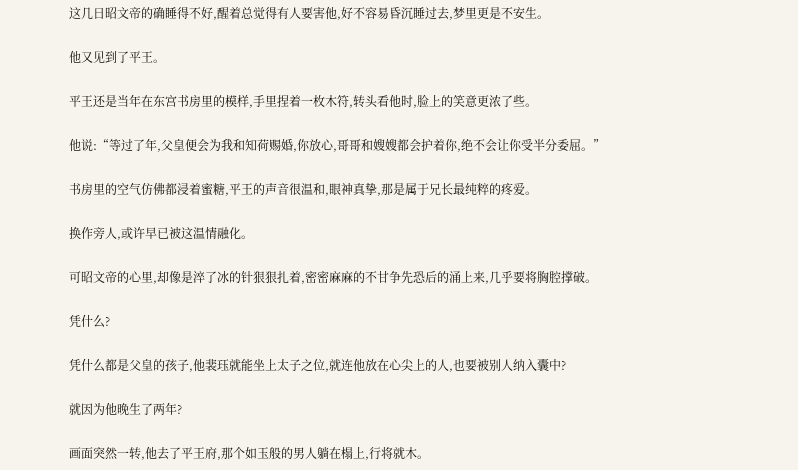这几日昭文帝的确睡得不好,醒着总觉得有人要害他,好不容易昏沉睡过去,梦里更是不安生。

他又见到了平王。

平王还是当年在东宫书房里的模样,手里捏着一枚木符,转头看他时,脸上的笑意更浓了些。

他说:“等过了年,父皇便会为我和知荷赐婚,你放心,哥哥和嫂嫂都会护着你,绝不会让你受半分委屈。”

书房里的空气仿佛都浸着蜜糖,平王的声音很温和,眼神真挚,那是属于兄长最纯粹的疼爱。

换作旁人,或许早已被这温情融化。

可昭文帝的心里,却像是淬了冰的针狠狠扎着,密密麻麻的不甘争先恐后的涌上来,几乎要将胸腔撑破。

凭什么?

凭什么都是父皇的孩子,他裴珏就能坐上太子之位,就连他放在心尖上的人,也要被别人纳入囊中?

就因为他晚生了两年?

画面突然一转,他去了平王府,那个如玉般的男人躺在榻上,行将就木。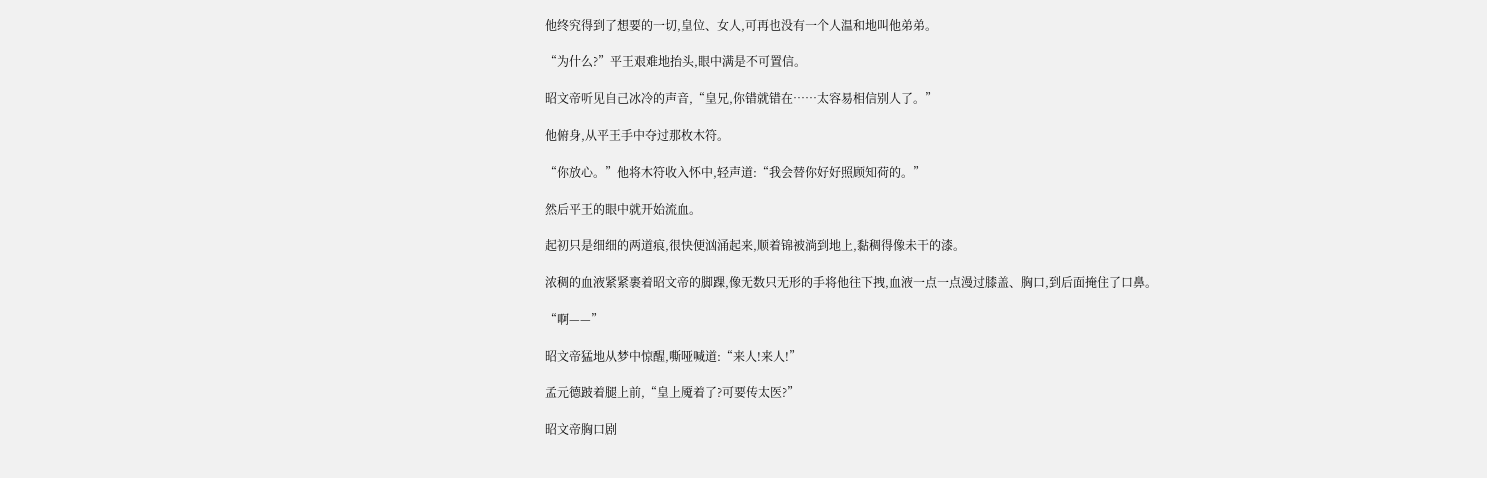他终究得到了想要的一切,皇位、女人,可再也没有一个人温和地叫他弟弟。

“为什么?”平王艰难地抬头,眼中满是不可置信。

昭文帝听见自己冰冷的声音,“皇兄,你错就错在……太容易相信别人了。”

他俯身,从平王手中夺过那枚木符。

“你放心。”他将木符收入怀中,轻声道:“我会替你好好照顾知荷的。”

然后平王的眼中就开始流血。

起初只是细细的两道痕,很快便汹涌起来,顺着锦被淌到地上,黏稠得像未干的漆。

浓稠的血液紧紧裹着昭文帝的脚踝,像无数只无形的手将他往下拽,血液一点一点漫过膝盖、胸口,到后面掩住了口鼻。

“啊——”

昭文帝猛地从梦中惊醒,嘶哑喊道:“来人!来人!”

孟元德跛着腿上前,“皇上魇着了?可要传太医?”

昭文帝胸口剧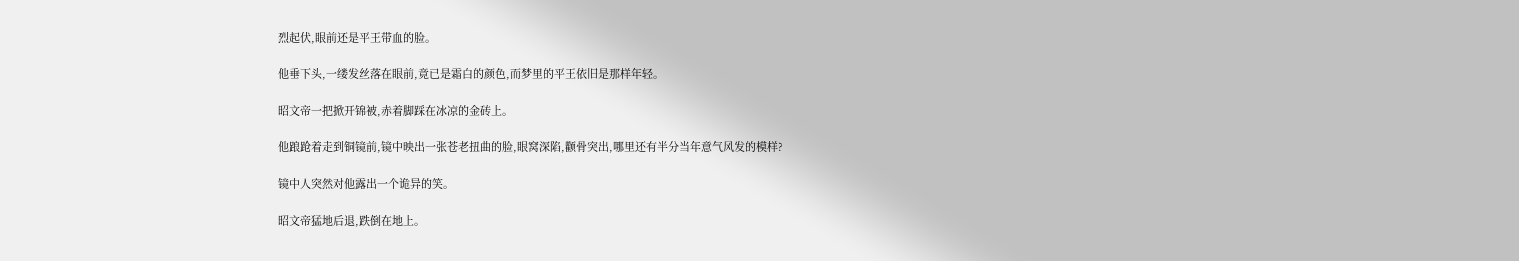烈起伏,眼前还是平王带血的脸。

他垂下头,一缕发丝落在眼前,竟已是霜白的颜色,而梦里的平王依旧是那样年轻。

昭文帝一把掀开锦被,赤着脚踩在冰凉的金砖上。

他踉跄着走到铜镜前,镜中映出一张苍老扭曲的脸,眼窝深陷,颧骨突出,哪里还有半分当年意气风发的模样?

镜中人突然对他露出一个诡异的笑。

昭文帝猛地后退,跌倒在地上。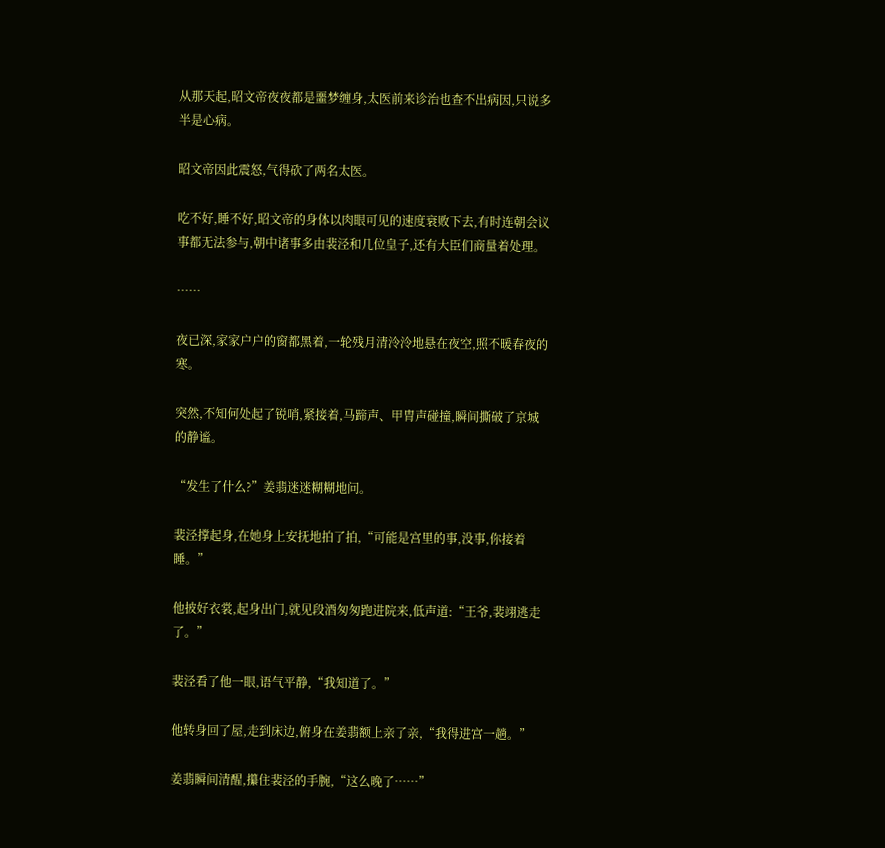从那天起,昭文帝夜夜都是噩梦缠身,太医前来诊治也查不出病因,只说多半是心病。

昭文帝因此震怒,气得砍了两名太医。

吃不好,睡不好,昭文帝的身体以肉眼可见的速度衰败下去,有时连朝会议事都无法参与,朝中诸事多由裴泾和几位皇子,还有大臣们商量着处理。

……

夜已深,家家户户的窗都黑着,一轮残月清泠泠地悬在夜空,照不暖春夜的寒。

突然,不知何处起了锐哨,紧接着,马蹄声、甲胄声碰撞,瞬间撕破了京城的静谧。

“发生了什么?”姜翡迷迷糊糊地问。

裴泾撑起身,在她身上安抚地拍了拍,“可能是宫里的事,没事,你接着睡。”

他披好衣裳,起身出门,就见段酒匆匆跑进院来,低声道:“王爷,裴翊逃走了。”

裴泾看了他一眼,语气平静,“我知道了。”

他转身回了屋,走到床边,俯身在姜翡额上亲了亲,“我得进宫一趟。”

姜翡瞬间清醒,攥住裴泾的手腕,“这么晚了……”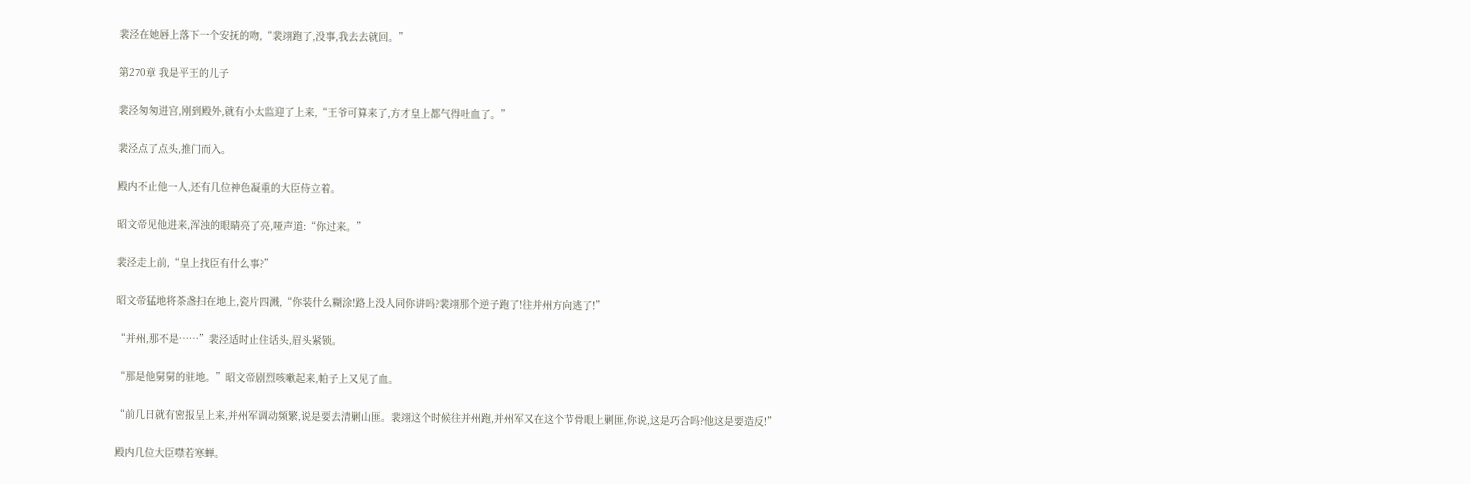裴泾在她唇上落下一个安抚的吻,“裴翊跑了,没事,我去去就回。”

第270章 我是平王的儿子

裴泾匆匆进宫,刚到殿外,就有小太监迎了上来,“王爷可算来了,方才皇上都气得吐血了。”

裴泾点了点头,推门而入。

殿内不止他一人,还有几位神色凝重的大臣侍立着。

昭文帝见他进来,浑浊的眼睛亮了亮,哑声道:“你过来。”

裴泾走上前,“皇上找臣有什么事?”

昭文帝猛地将茶盏扫在地上,瓷片四溅,“你装什么糊涂!路上没人同你讲吗?裴翊那个逆子跑了!往并州方向逃了!”

“并州,那不是……”裴泾适时止住话头,眉头紧锁。

“那是他舅舅的驻地。”昭文帝剧烈咳嗽起来,帕子上又见了血。

“前几日就有密报呈上来,并州军调动频繁,说是要去清剿山匪。裴翊这个时候往并州跑,并州军又在这个节骨眼上剿匪,你说,这是巧合吗?他这是要造反!”

殿内几位大臣噤若寒蝉。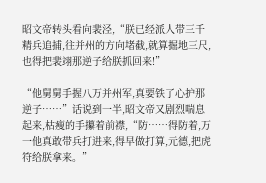昭文帝转头看向裴泾,“朕已经派人带三千精兵追捕,往并州的方向堵截,就算掘地三尺,也得把裴翊那逆子给朕抓回来!”

“他舅舅手握八万并州军,真要铁了心护那逆子……”话说到一半,昭文帝又剧烈喘息起来,枯瘦的手攥着前襟,“防……得防着,万一他真敢带兵打进来,得早做打算,元德,把虎符给朕拿来。”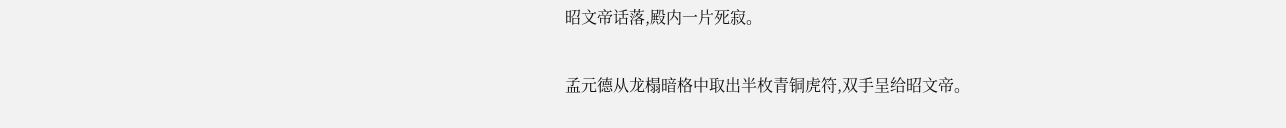昭文帝话落,殿内一片死寂。

孟元德从龙榻暗格中取出半枚青铜虎符,双手呈给昭文帝。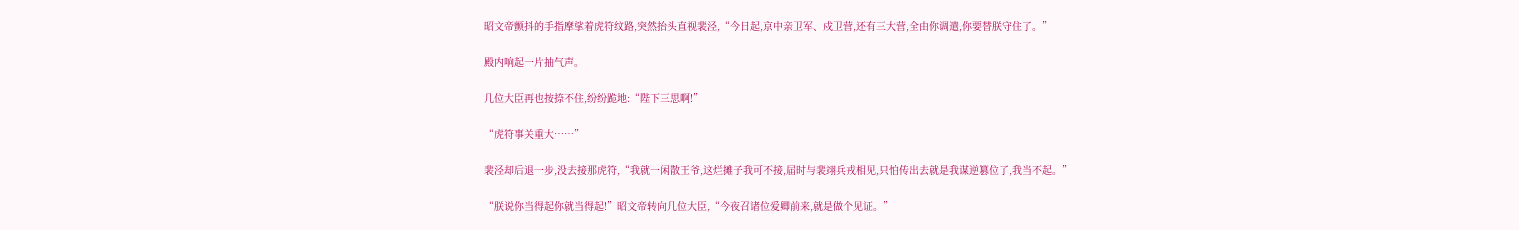昭文帝颤抖的手指摩挲着虎符纹路,突然抬头直视裴泾,“今日起,京中亲卫军、戍卫营,还有三大营,全由你调遣,你要替朕守住了。”

殿内响起一片抽气声。

几位大臣再也按捺不住,纷纷跪地:“陛下三思啊!”

“虎符事关重大……”

裴泾却后退一步,没去接那虎符,“我就一闲散王爷,这烂摊子我可不接,届时与裴翊兵戎相见,只怕传出去就是我谋逆篡位了,我当不起。”

“朕说你当得起你就当得起!”昭文帝转向几位大臣,“今夜召诸位爱卿前来,就是做个见证。”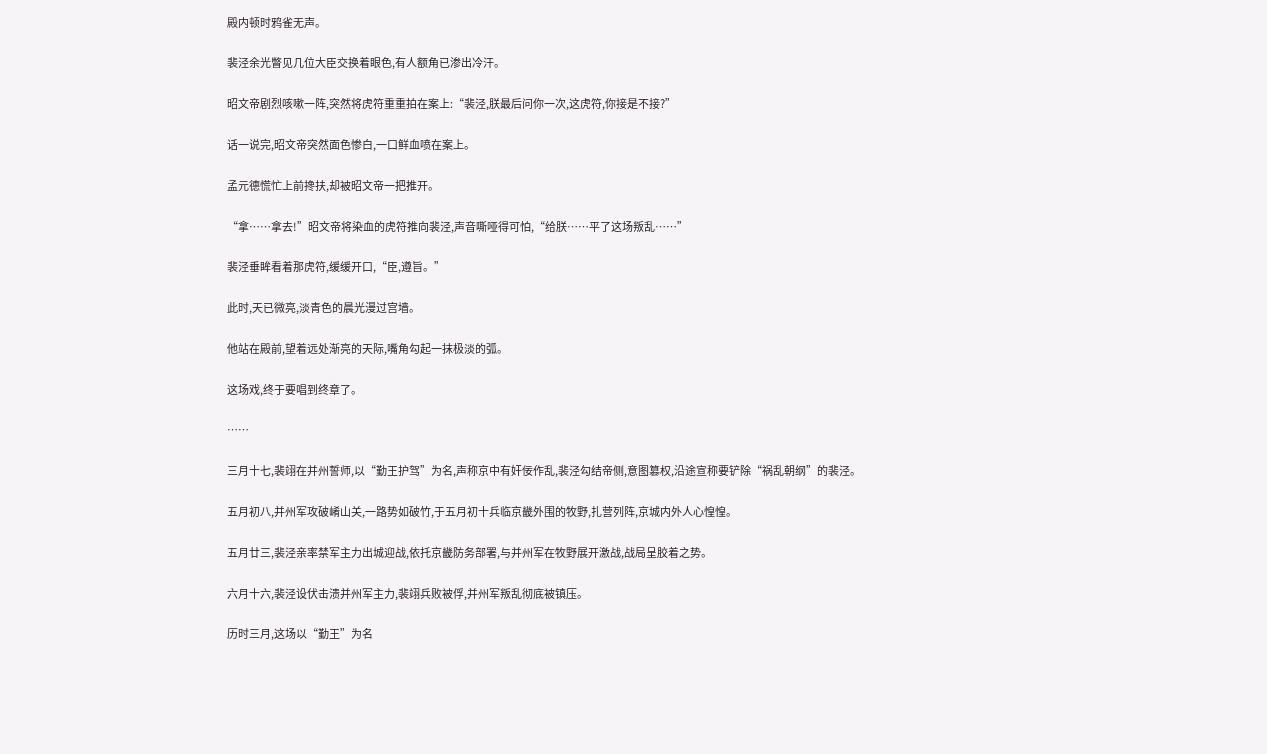殿内顿时鸦雀无声。

裴泾余光瞥见几位大臣交换着眼色,有人额角已渗出冷汗。

昭文帝剧烈咳嗽一阵,突然将虎符重重拍在案上:“裴泾,朕最后问你一次,这虎符,你接是不接?”

话一说完,昭文帝突然面色惨白,一口鲜血喷在案上。

孟元德慌忙上前搀扶,却被昭文帝一把推开。

“拿……拿去!”昭文帝将染血的虎符推向裴泾,声音嘶哑得可怕,“给朕……平了这场叛乱……”

裴泾垂眸看着那虎符,缓缓开口,“臣,遵旨。”

此时,天已微亮,淡青色的晨光漫过宫墙。

他站在殿前,望着远处渐亮的天际,嘴角勾起一抹极淡的弧。

这场戏,终于要唱到终章了。

……

三月十七,裴翊在并州誓师,以“勤王护驾”为名,声称京中有奸佞作乱,裴泾勾结帝侧,意图篡权,沿途宣称要铲除“祸乱朝纲”的裴泾。

五月初八,并州军攻破崤山关,一路势如破竹,于五月初十兵临京畿外围的牧野,扎营列阵,京城内外人心惶惶。

五月廿三,裴泾亲率禁军主力出城迎战,依托京畿防务部署,与并州军在牧野展开激战,战局呈胶着之势。

六月十六,裴泾设伏击溃并州军主力,裴翊兵败被俘,并州军叛乱彻底被镇压。

历时三月,这场以“勤王”为名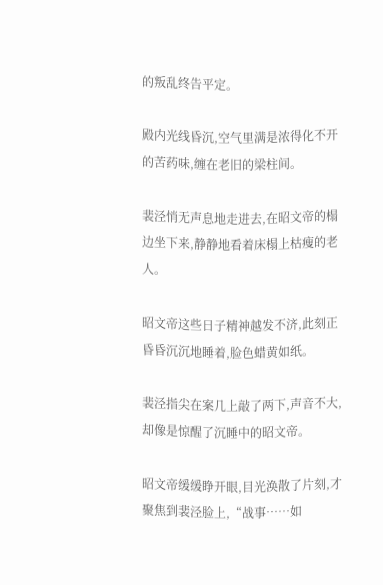的叛乱终告平定。

殿内光线昏沉,空气里满是浓得化不开的苦药味,缠在老旧的梁柱间。

裴泾悄无声息地走进去,在昭文帝的榻边坐下来,静静地看着床榻上枯瘦的老人。

昭文帝这些日子精神越发不济,此刻正昏昏沉沉地睡着,脸色蜡黄如纸。

裴泾指尖在案几上敲了两下,声音不大,却像是惊醒了沉睡中的昭文帝。

昭文帝缓缓睁开眼,目光涣散了片刻,才聚焦到裴泾脸上,“战事……如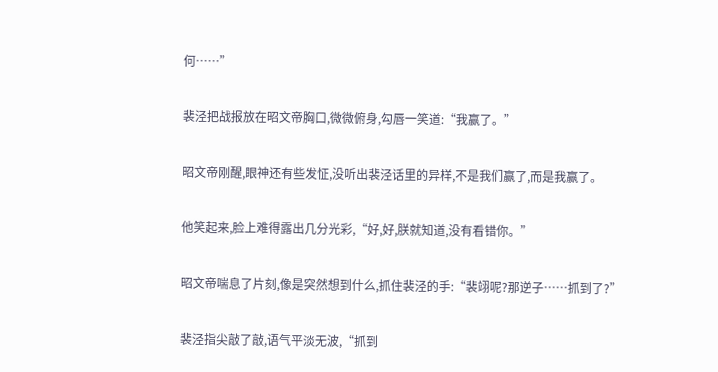何……”

裴泾把战报放在昭文帝胸口,微微俯身,勾唇一笑道:“我赢了。”

昭文帝刚醒,眼神还有些发怔,没听出裴泾话里的异样,不是我们赢了,而是我赢了。

他笑起来,脸上难得露出几分光彩,“好,好,朕就知道,没有看错你。”

昭文帝喘息了片刻,像是突然想到什么,抓住裴泾的手:“裴翊呢?那逆子……抓到了?”

裴泾指尖敲了敲,语气平淡无波,“抓到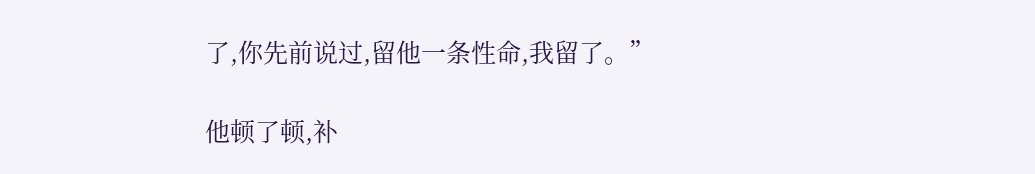了,你先前说过,留他一条性命,我留了。”

他顿了顿,补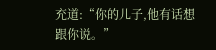充道:“你的儿子,他有话想跟你说。”